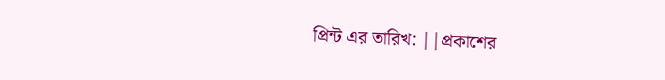প্রিন্ট এর তারিখ: ||প্রকাশের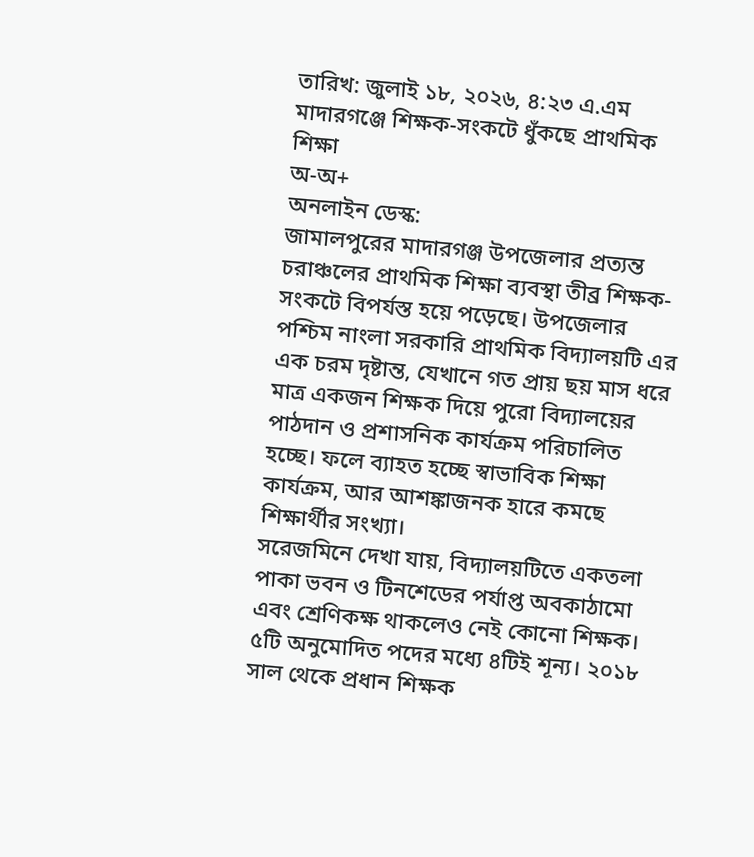তারিখ: জুলাই ১৮, ২০২৬, ৪:২৩ এ.এম
মাদারগঞ্জে শিক্ষক-সংকটে ধুঁকছে প্রাথমিক শিক্ষা
অ-অ+
অনলাইন ডেস্ক:
জামালপুরের মাদারগঞ্জ উপজেলার প্রত্যন্ত চরাঞ্চলের প্রাথমিক শিক্ষা ব্যবস্থা তীব্র শিক্ষক-সংকটে বিপর্যস্ত হয়ে পড়েছে। উপজেলার পশ্চিম নাংলা সরকারি প্রাথমিক বিদ্যালয়টি এর এক চরম দৃষ্টান্ত, যেখানে গত প্রায় ছয় মাস ধরে মাত্র একজন শিক্ষক দিয়ে পুরো বিদ্যালয়ের পাঠদান ও প্রশাসনিক কার্যক্রম পরিচালিত হচ্ছে। ফলে ব্যাহত হচ্ছে স্বাভাবিক শিক্ষা কার্যক্রম, আর আশঙ্কাজনক হারে কমছে শিক্ষার্থীর সংখ্যা।
সরেজমিনে দেখা যায়, বিদ্যালয়টিতে একতলা পাকা ভবন ও টিনশেডের পর্যাপ্ত অবকাঠামো এবং শ্রেণিকক্ষ থাকলেও নেই কোনো শিক্ষক। ৫টি অনুমোদিত পদের মধ্যে ৪টিই শূন্য। ২০১৮ সাল থেকে প্রধান শিক্ষক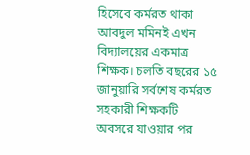হিসেবে কর্মরত থাকা আবদুল মমিনই এখন বিদ্যালয়ের একমাত্র শিক্ষক। চলতি বছরের ১৫ জানুয়ারি সর্বশেষ কর্মরত সহকারী শিক্ষকটি অবসরে যাওয়ার পর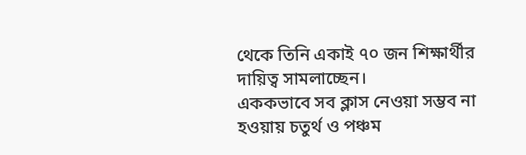থেকে তিনি একাই ৭০ জন শিক্ষার্থীর দায়িত্ব সামলাচ্ছেন।
এককভাবে সব ক্লাস নেওয়া সম্ভব না হওয়ায় চতুর্থ ও পঞ্চম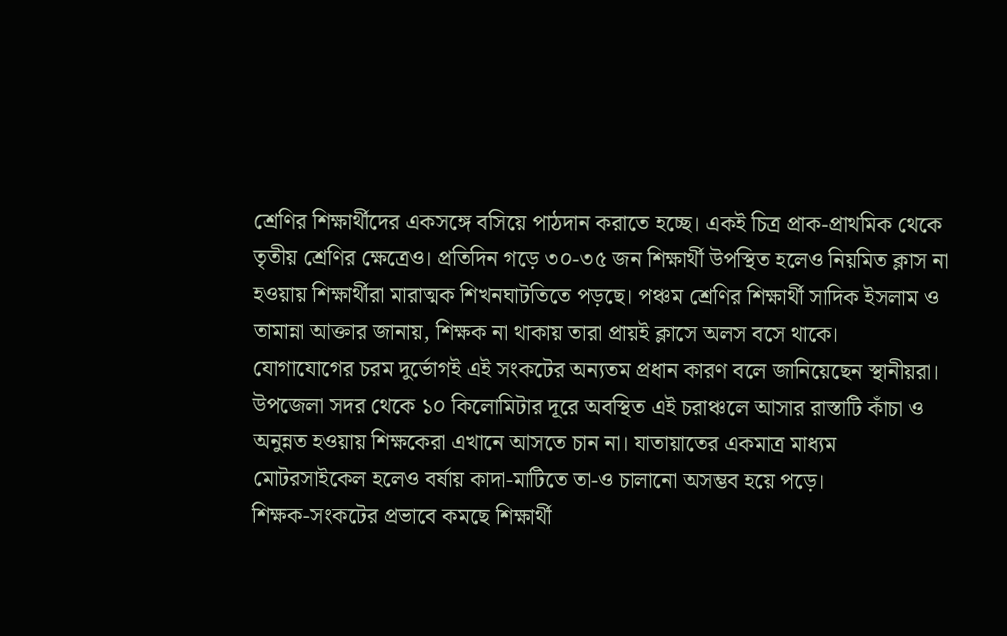শ্রেণির শিক্ষার্থীদের একসঙ্গে বসিয়ে পাঠদান করাতে হচ্ছে। একই চিত্র প্রাক-প্রাথমিক থেকে তৃতীয় শ্রেণির ক্ষেত্রেও। প্রতিদিন গড়ে ৩০-৩৫ জন শিক্ষার্থী উপস্থিত হলেও নিয়মিত ক্লাস না হওয়ায় শিক্ষার্থীরা মারাত্মক শিখনঘাটতিতে পড়ছে। পঞ্চম শ্রেণির শিক্ষার্থী সাদিক ইসলাম ও তামান্না আক্তার জানায়, শিক্ষক না থাকায় তারা প্রায়ই ক্লাসে অলস বসে থাকে।
যোগাযোগের চরম দুর্ভোগই এই সংকটের অন্যতম প্রধান কারণ বলে জানিয়েছেন স্থানীয়রা। উপজেলা সদর থেকে ১০ কিলোমিটার দূরে অবস্থিত এই চরাঞ্চলে আসার রাস্তাটি কাঁচা ও অনুন্নত হওয়ায় শিক্ষকেরা এখানে আসতে চান না। যাতায়াতের একমাত্র মাধ্যম মোটরসাইকেল হলেও বর্ষায় কাদা-মাটিতে তা-ও চালানো অসম্ভব হয়ে পড়ে।
শিক্ষক-সংকটের প্রভাবে কমছে শিক্ষার্থী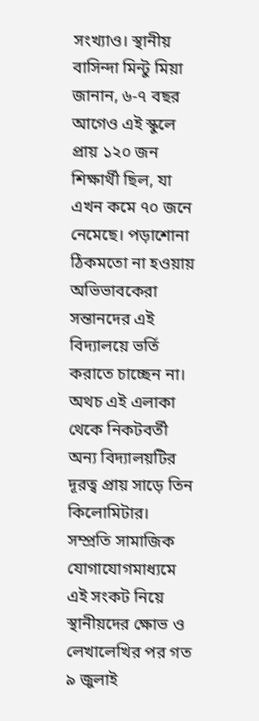সংখ্যাও। স্থানীয় বাসিন্দা মিন্টু মিয়া জানান, ৬-৭ বছর আগেও এই স্কুলে প্রায় ১২০ জন শিক্ষার্থী ছিল, যা এখন কমে ৭০ জনে নেমেছে। পড়াশোনা ঠিকমতো না হওয়ায় অভিভাবকেরা সন্তানদের এই বিদ্যালয়ে ভর্তি করাতে চাচ্ছেন না। অথচ এই এলাকা থেকে নিকটবর্তী অন্য বিদ্যালয়টির দূরত্ব প্রায় সাড়ে তিন কিলোমিটার।
সম্প্রতি সামাজিক যোগাযোগমাধ্যমে এই সংকট নিয়ে স্থানীয়দের ক্ষোভ ও লেখালেখির পর গত ৯ জুলাই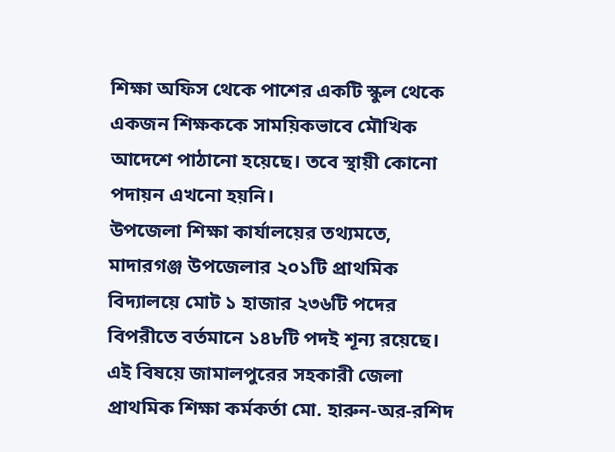শিক্ষা অফিস থেকে পাশের একটি স্কুল থেকে একজন শিক্ষককে সাময়িকভাবে মৌখিক আদেশে পাঠানো হয়েছে। তবে স্থায়ী কোনো পদায়ন এখনো হয়নি।
উপজেলা শিক্ষা কার্যালয়ের তথ্যমতে, মাদারগঞ্জ উপজেলার ২০১টি প্রাথমিক বিদ্যালয়ে মোট ১ হাজার ২৩৬টি পদের বিপরীতে বর্তমানে ১৪৮টি পদই শূন্য রয়েছে।
এই বিষয়ে জামালপুরের সহকারী জেলা প্রাথমিক শিক্ষা কর্মকর্তা মো. হারুন-অর-রশিদ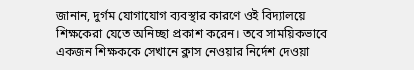জানান, দুর্গম যোগাযোগ ব্যবস্থার কারণে ওই বিদ্যালয়ে শিক্ষকেরা যেতে অনিচ্ছা প্রকাশ করেন। তবে সাময়িকভাবে একজন শিক্ষককে সেখানে ক্লাস নেওয়ার নির্দেশ দেওয়া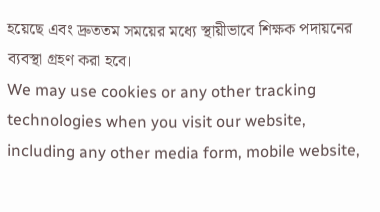হয়েছে এবং দ্রুততম সময়ের মধ্যে স্থায়ীভাবে শিক্ষক পদায়নের ব্যবস্থা গ্রহণ করা হবে।
We may use cookies or any other tracking technologies when you visit our website, including any other media form, mobile website,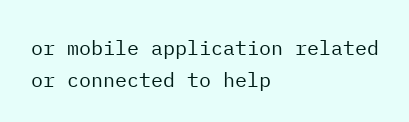or mobile application related or connected to help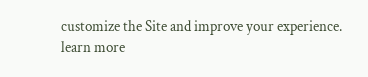customize the Site and improve your experience.
learn more